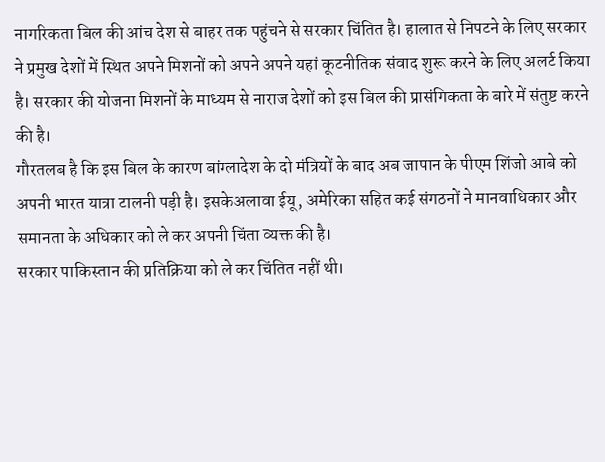नागरिकता बिल की आंच देश से बाहर तक पहुंचने से सरकार चिंतित है। हालात से निपटने के लिए सरकार ने प्रमुख देशों में स्थित अपने मिशनों को अपने अपने यहां कूटनीतिक संवाद शुरू करने के लिए अलर्ट किया है। सरकार की योजना मिशनों के माध्यम से नाराज देशों को इस बिल की प्रासंगिकता के बारे में संतुष्ट करने की है।
गौरतलब है कि इस बिल के कारण बांग्लादेश के दो मंत्रियों के बाद अब जापान के पीएम शिंजो आबे को अपनी भारत यात्रा टालनी पड़ी है। इसकेअलावा ईयू, अमेरिका सहित कई संगठनों ने मानवाधिकार और समानता के अधिकार को ले कर अपनी चिंता व्यक्त की है।
सरकार पाकिस्तान की प्रतिक्रिया को ले कर चिंतित नहीं थी।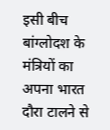इसी बीच बांग्लोदश के मंत्रियों का अपना भारत दौरा टालने से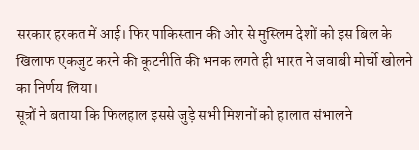सरकार हरकत में आई। फिर पाकिस्तान की ओर से मुस्लिम देशों को इस बिल के खिलाफ एकजुट करने की कूटनीति की भनक लगते ही भारत ने जवाबी मोर्चो खोलने का निर्णय लिया।
सूत्रों ने बताया कि फिलहाल इससे जुड़े सभी मिशनों को हालात संभालने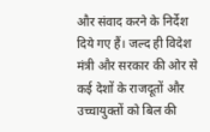और संवाद करने के निर्देश दिये गए हैं। जल्द ही विदेश मंत्री और सरकार की ओर से कई देशों के राजदूतों और उच्चायुक्तों को बिल की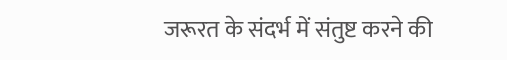जरूरत के संदर्भ में संतुष्ट करने की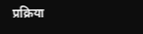प्रक्रिया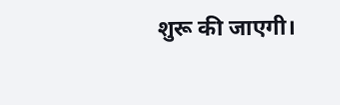शुरू की जाएगी।